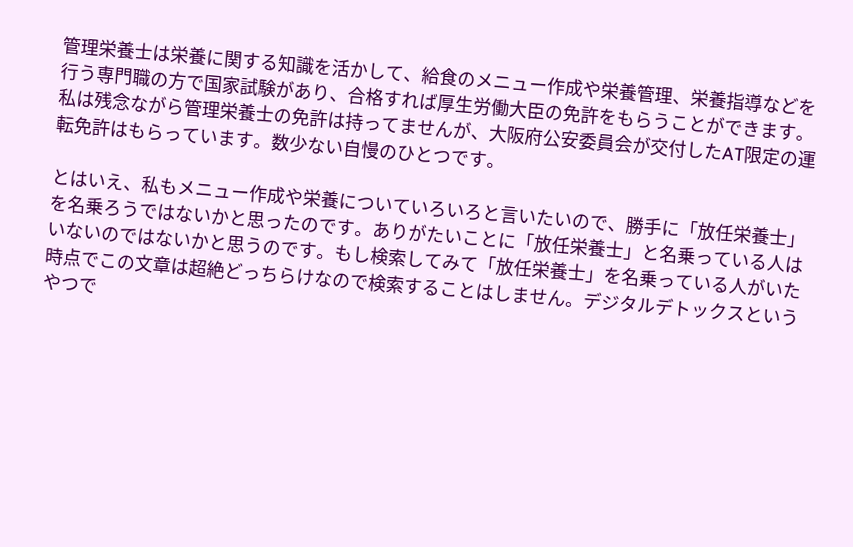管理栄養士は栄養に関する知識を活かして、給食のメニュー作成や栄養管理、栄養指導などを行う専門職の方で国家試験があり、合格すれば厚生労働大臣の免許をもらうことができます。私は残念ながら管理栄養士の免許は持ってませんが、大阪府公安委員会が交付したAT限定の運転免許はもらっています。数少ない自慢のひとつです。

とはいえ、私もメニュー作成や栄養についていろいろと言いたいので、勝手に「放任栄養士」を名乗ろうではないかと思ったのです。ありがたいことに「放任栄養士」と名乗っている人はいないのではないかと思うのです。もし検索してみて「放任栄養士」を名乗っている人がいた時点でこの文章は超絶どっちらけなので検索することはしません。デジタルデトックスというやつで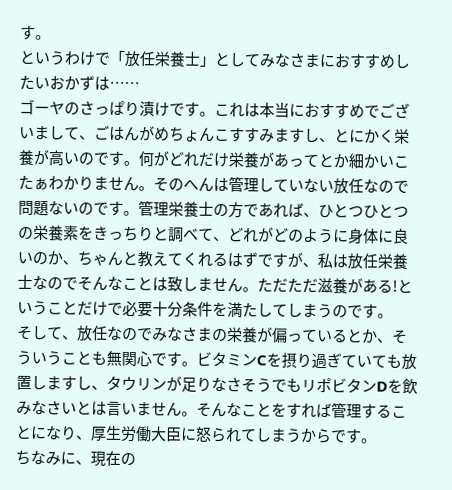す。
というわけで「放任栄養士」としてみなさまにおすすめしたいおかずは……
ゴーヤのさっぱり漬けです。これは本当におすすめでございまして、ごはんがめちょんこすすみますし、とにかく栄養が高いのです。何がどれだけ栄養があってとか細かいこたぁわかりません。そのへんは管理していない放任なので問題ないのです。管理栄養士の方であれば、ひとつひとつの栄養素をきっちりと調べて、どれがどのように身体に良いのか、ちゃんと教えてくれるはずですが、私は放任栄養士なのでそんなことは致しません。ただただ滋養がある!ということだけで必要十分条件を満たしてしまうのです。
そして、放任なのでみなさまの栄養が偏っているとか、そういうことも無関心です。ビタミンCを摂り過ぎていても放置しますし、タウリンが足りなさそうでもリポビタンDを飲みなさいとは言いません。そんなことをすれば管理することになり、厚生労働大臣に怒られてしまうからです。
ちなみに、現在の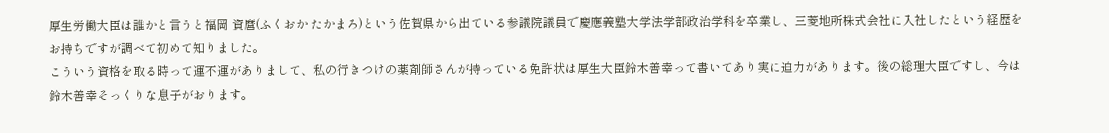厚生労働大臣は誰かと言うと福岡 資麿(ふくおか たかまろ)という佐賀県から出ている参議院議員で慶應義塾大学法学部政治学科を卒業し、三菱地所株式会社に入社したという経歴をお持ちですが調べて初めて知りました。
こういう資格を取る時って運不運がありまして、私の行きつけの薬剤師さんが持っている免許状は厚生大臣鈴木善幸って書いてあり実に迫力があります。後の総理大臣ですし、今は鈴木善幸そっくりな息子がおります。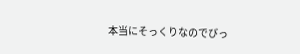本当にそっくりなのでびっ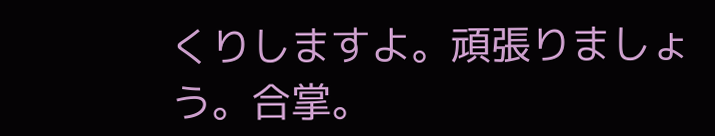くりしますよ。頑張りましょう。合掌。